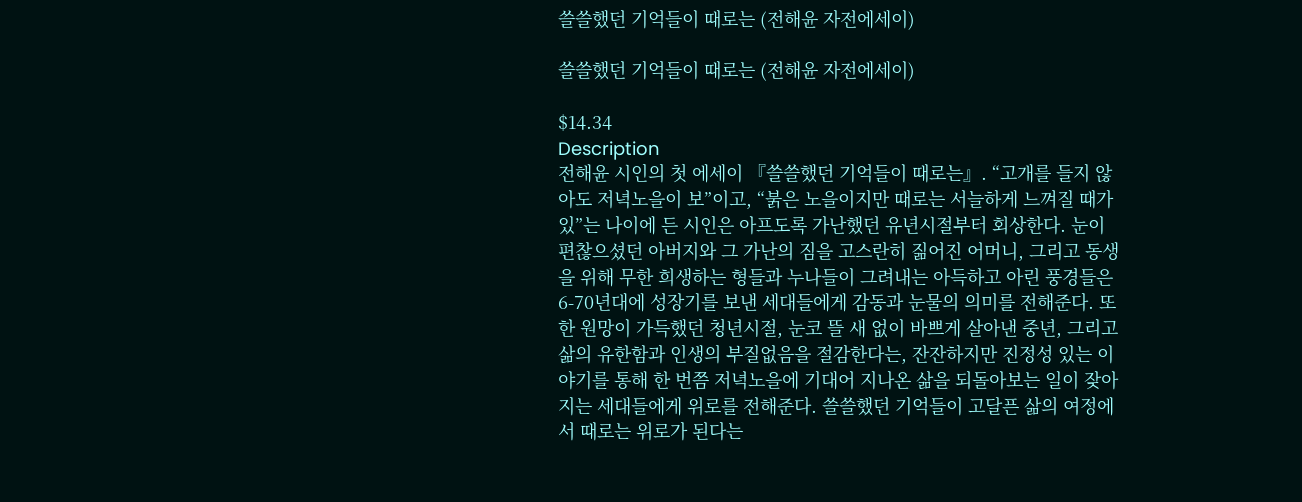쓸쓸했던 기억들이 때로는 (전해윤 자전에세이)

쓸쓸했던 기억들이 때로는 (전해윤 자전에세이)

$14.34
Description
전해윤 시인의 첫 에세이 『쓸쓸했던 기억들이 때로는』. “고개를 들지 않아도 저녁노을이 보”이고, “붉은 노을이지만 때로는 서늘하게 느껴질 때가 있”는 나이에 든 시인은 아프도록 가난했던 유년시절부터 회상한다. 눈이 편찮으셨던 아버지와 그 가난의 짐을 고스란히 짊어진 어머니, 그리고 동생을 위해 무한 희생하는 형들과 누나들이 그려내는 아득하고 아린 풍경들은 6-70년대에 성장기를 보낸 세대들에게 감동과 눈물의 의미를 전해준다. 또한 원망이 가득했던 청년시절, 눈코 뜰 새 없이 바쁘게 살아낸 중년, 그리고 삶의 유한함과 인생의 부질없음을 절감한다는, 잔잔하지만 진정성 있는 이야기를 통해 한 번쯤 저녁노을에 기대어 지나온 삶을 되돌아보는 일이 잦아지는 세대들에게 위로를 전해준다. 쓸쓸했던 기억들이 고달픈 삶의 여정에서 때로는 위로가 된다는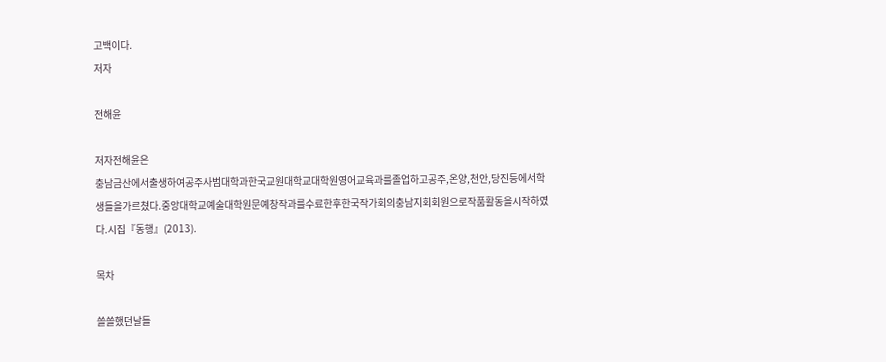고백이다.
저자

전해윤

저자전해윤은
충남금산에서출생하여공주사범대학과한국교원대학교대학원영어교육과를졸업하고공주,온양,천안,당진등에서학생들을가르쳤다.중앙대학교예술대학원문예창작과를수료한후한국작가회의충남지회회원으로작품활동을시작하였다.시집『동행』(2013).

목차

쓸쓸했던날들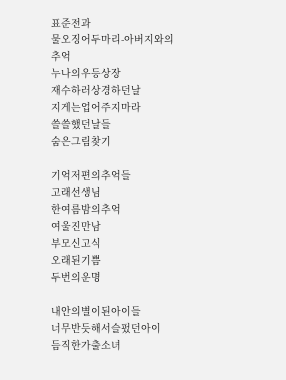표준전과
물오징어두마리-아버지와의추억
누나의우등상장
재수하러상경하던날
지게는업어주지마라
쓸쓸했던날들
숨은그림찾기

기억저편의추억들
고래선생님
한여름밤의추억
여울진만남
부모신고식
오래된기쁨
두번의운명

내안의별이된아이들
너무반듯해서슬펐던아이
듬직한가출소녀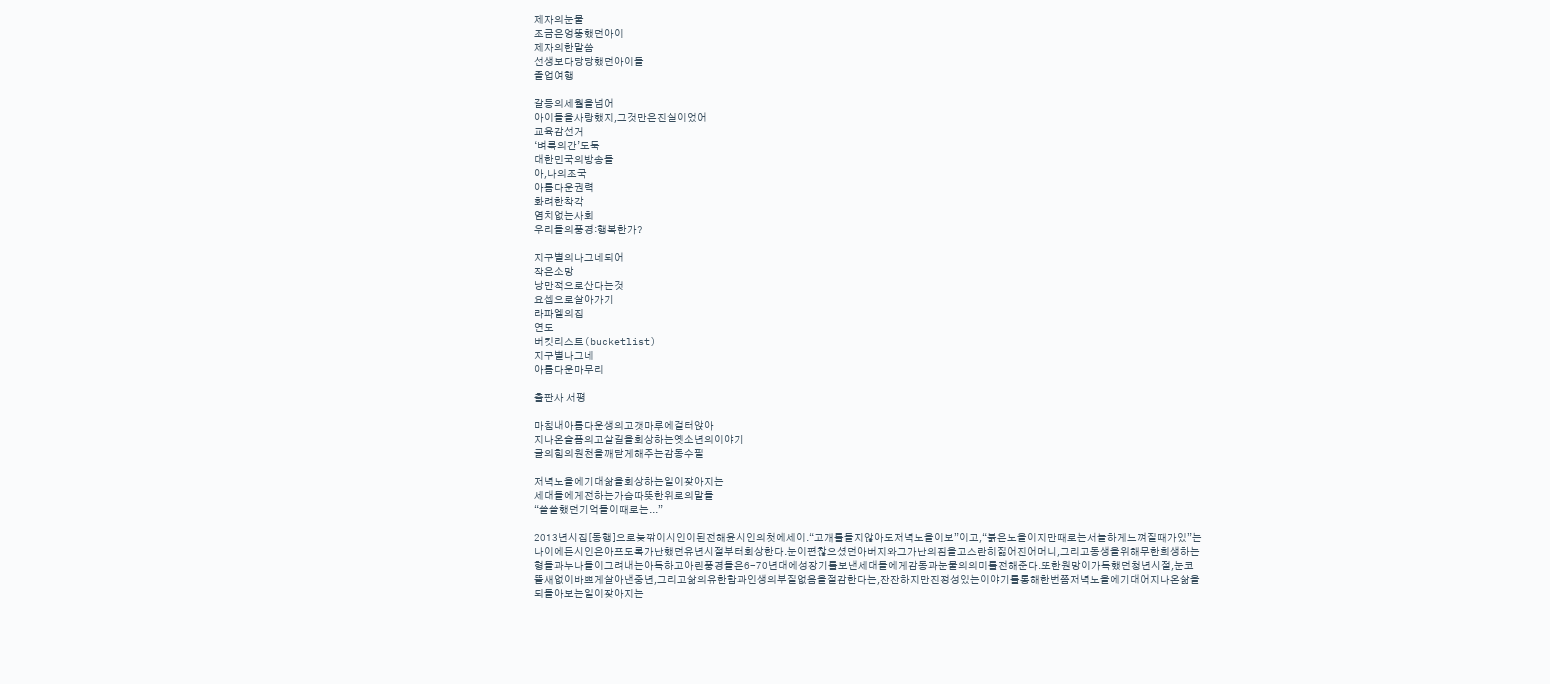제자의눈물
조금은엉뚱했던아이
제자의한말씀
선생보다당당했던아이들
졸업여행

갈등의세월을넘어
아이들을사랑했지,그것만은진실이었어
교육감선거
‘벼룩의간’도둑
대한민국의방송들
아,나의조국
아름다운권력
화려한착각
염치없는사회
우리들의풍경:행복한가?

지구별의나그네되어
작은소망
낭만적으로산다는것
요셉으로살아가기
라파엘의집
연도
버킷리스트(bucketlist)
지구별나그네
아름다운마무리

출판사 서평

마침내아름다운생의고갯마루에걸터앉아
지나온슬픔의고샅길을회상하는옛소년의이야기
글의힘의원천을깨닫게해주는감동수필

저녁노을에기대삶을회상하는일이잦아지는
세대들에게전하는가슴따뜻한위로의말들
“쓸쓸했던기억들이때로는...”

2013년시집[동행]으로늦깎이시인이된전해윤시인의첫에세이.“고개를들지않아도저녁노을이보”이고,“붉은노을이지만때로는서늘하게느껴질때가있”는나이에든시인은아프도록가난했던유년시절부터회상한다.눈이편찮으셨던아버지와그가난의짐을고스란히짊어진어머니,그리고동생을위해무한희생하는형들과누나들이그려내는아득하고아린풍경들은6-70년대에성장기를보낸세대들에게감동과눈물의의미를전해준다.또한원망이가득했던청년시절,눈코뜰새없이바쁘게살아낸중년,그리고삶의유한함과인생의부질없음을절감한다는,잔잔하지만진정성있는이야기를통해한번쯤저녁노을에기대어지나온삶을되돌아보는일이잦아지는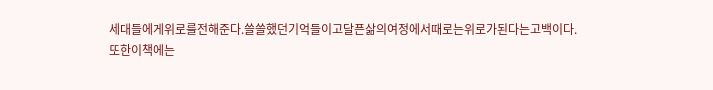세대들에게위로를전해준다.쓸쓸했던기억들이고달픈삶의여정에서때로는위로가된다는고백이다.
또한이책에는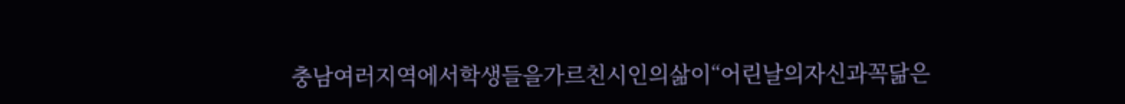충남여러지역에서학생들을가르친시인의삶이“어린날의자신과꼭닮은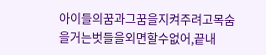아이들의꿈과그꿈을지켜주려고목숨을거는벗들을외면할수없어,끝내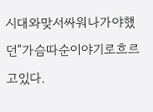시대와맞서싸워나가야했던”가슴따순이야기로흐르고있다.